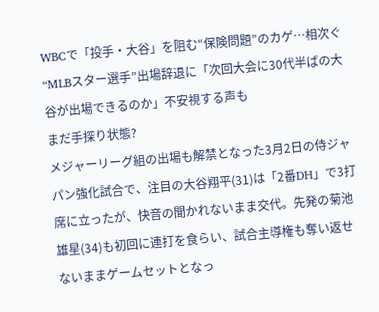WBCで「投手・大谷」を阻む“保険問題”のカゲ…相次ぐ“MLBスター選手”出場辞退に「次回大会に30代半ばの大谷が出場できるのか」不安視する声も
まだ手探り状態?
メジャーリーグ組の出場も解禁となった3月2日の侍ジャパン強化試合で、注目の大谷翔平(31)は「2番DH」で3打席に立ったが、快音の聞かれないまま交代。先発の菊池雄星(34)も初回に連打を食らい、試合主導権も奪い返せないままゲームセットとなっ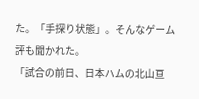た。「手探り状態」。そんなゲーム評も聞かれた。
「試合の前日、日本ハムの北山亘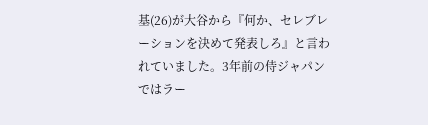基(26)が大谷から『何か、セレブレーションを決めて発表しろ』と言われていました。3年前の侍ジャパンではラー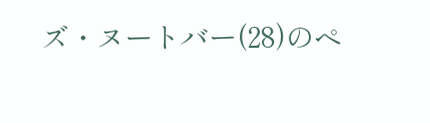ズ・ヌートバー(28)のペ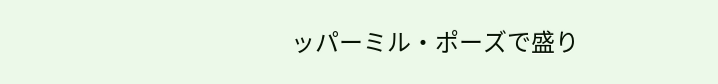ッパーミル・ポーズで盛り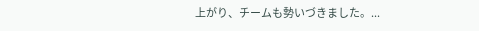上がり、チームも勢いづきました。...